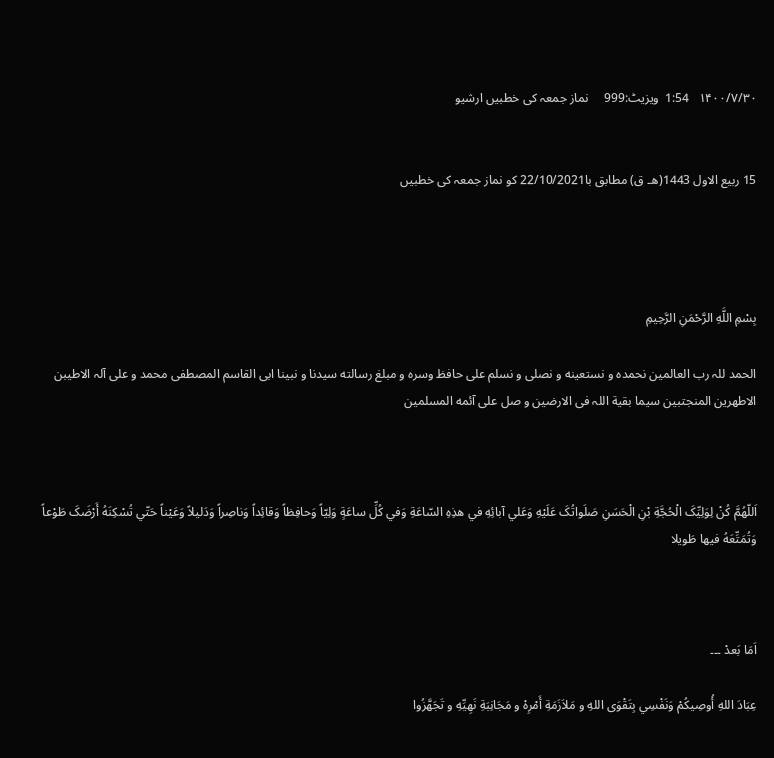۱۴۰۰/۷/۳۰   1:54  ویزیٹ:999     نماز جمعہ کی خطبیں ارشیو


15 ربیع الاول 1443(ھ۔ ق) مطابق با22/10/2021 کو نماز جمعہ کی خطبیں




بِسْمِ اللَّهِ الرَّحْمَنِ الرَّحِيمِ

الحمد للہ رب العالمین نحمدہ و نستعینه و نصلی و نسلم علی حافظ وسرہ و مبلغ رسالته سیدنا و نبینا ابی القاسم المصطفی محمد و علی آلہ الاطیبن الاطھرین المنجتبین سیما بقیة اللہ فی الارضین و صل علی آئمه المسلمین



اَللّهُمَّ کُنْ لِوَلِيِّکَ الْحُجَّةِ بْنِ الْحَسَنِ صَلَواتُکَ عَلَيْهِ وَعَلي آبائِهِ في هذِهِ السّاعَةِ وَفي کُلِّ ساعَةٍ وَلِيّاً وَحافِظاً وَقائِداً وَناصِراً وَدَليلاً وَعَيْناً حَتّي تُسْکِنَهُ أَرْضَکَ طَوْعاً وَتُمَتِّعَهُ فيها طَويلا



اَمَا بَعدْ ۔۔۔

عِبَادَ اللهِ أُوصِيکُمْ وَنَفْسِي بِتَقْوَى اللهِ و مَلاَزَمَةِ أَمْرِهْ و مَجَانِبَةِ نَهِیِّهِ و تَجَهَّزُوا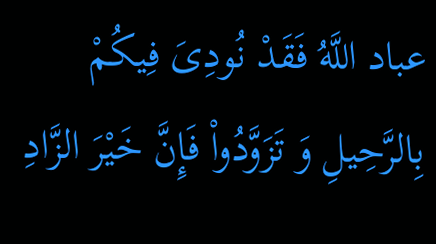عباد اللَّهُ فَقَدْ نُودِیَ فِیکُمْ بِالرَّحِیلِ وَ تَزَوَّدُواْ فَإِنَّ خَیْرَ الزَّادِ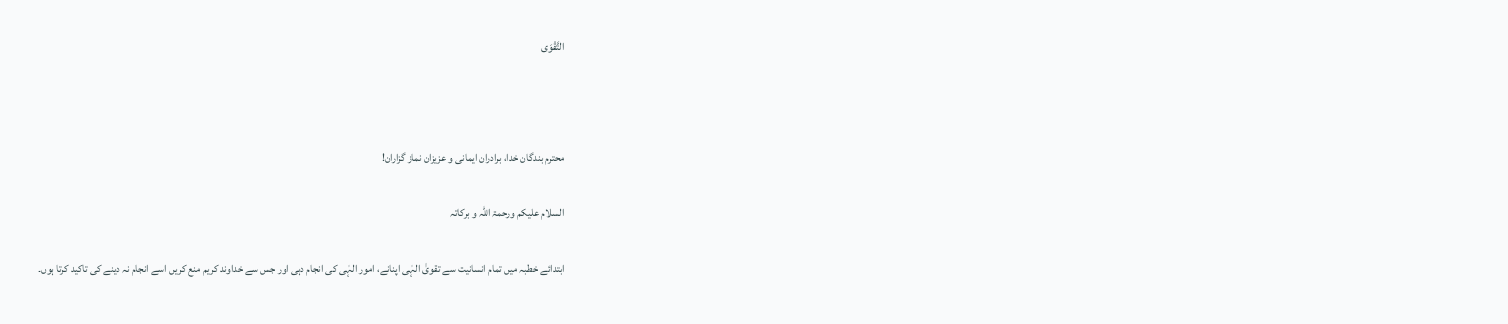التَّقْوَی



محترم بندگان خدا، برادران ایمانی و عزیزان نماز گزاران!

السلام علیکم ورحمۃ اللہ و برکاتہ

ابتدائے خطبہ میں تمام انسانیت سے تقویٰ الہٰی اپنانے، امور الہٰی کی انجام دہی اور جس سے خداوند کریم منع کریں اسے انجام نہ دینے کی تاکید کرتا ہوں۔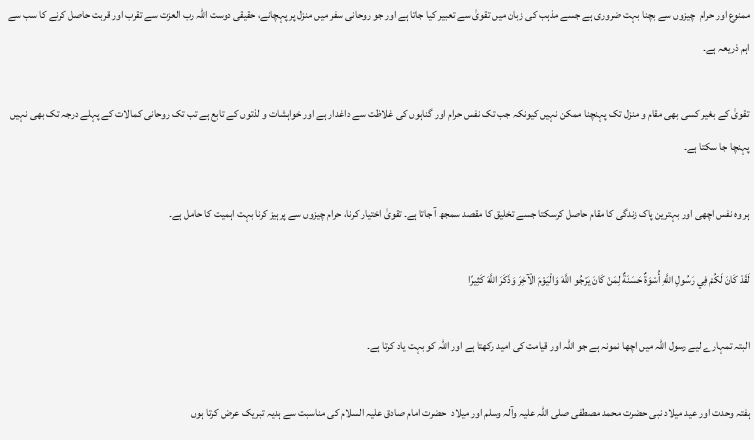ممنوع اور حرام  چیزوں سے بچنا بہت ضروری ہے جسے مذہب کی زبان میں تقویٰ سے تعبیر کیا جاتا ہے اور جو روحانی سفر میں منزل پر پہچانے، حقیقی دوست اللہ رب العزت سے تقرب اور قربت حاصل کرنے کا سب سے اہم ذریعہ ہے۔

تقویٰ کے بغیر کسی بھی مقام و منزل تک پہنچنا ممکن نہیں کیونکہ جب تک نفس حرام اور گناہوں کی غلاظت سے داغدار ہے اور خواہشات و لذتوں کے تابع ہے تب تک روحانی کمالات کے پہلے درجہ تک بھی نہیں پہنچا جا سکتا ہے۔

ہر وہ نفس اچھی اور بہترین پاک زندگی کا مقام حاصل کرسکتا جسے تخلیق کا مقصد سمجھ آ جاتا ہے۔ تقویٰ اختیار کرنا، حرام چیزوں سے پرہیز کرنا بہت اہمیت کا حامل ہے۔

لَقَدْ کَانَ لَکُمْ فِي رَسُولِ اللَّهِ أُسْوَةٌ حَسَنَةٌ لِمَنْ کَانَ يَرْجُو اللَّهَ وَالْيَوْمَ الْآخِرَ وَذَکَرَ اللَّهَ کَثِيرًا

البتہ تمہارے لیے رسول اللہ میں اچھا نمونہ ہے جو اللہ اور قیامت کی امید رکھتا ہے اور اللہ کو بہت یاد کرتا ہے۔

ہفتہ وحدت اور عید میلاد نبی حضرت محمد مصطفی صلی اللہ علیہ وآلہ وسلم اور میلاد  حضرت امام صادق علیہ السلام کی مناسبت سے ہدیہ تبریک عرض کرتا ہوں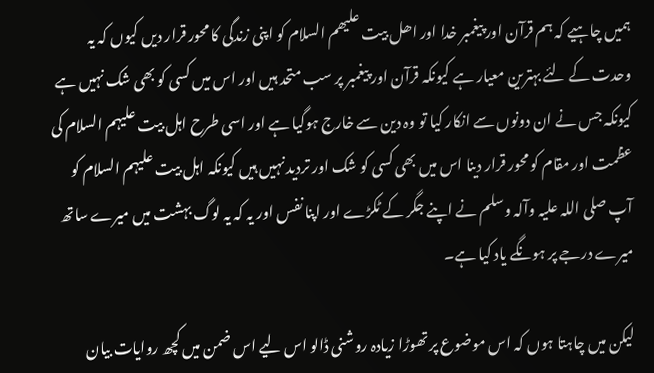ہمیں چاہیے کہ ہم قرآن اور پیغمبر خدا اور اھل بیت علیھم السلام کو اپنی زندگی کا محور قرار دیں کیوں کہ یہ وحدت کے لئے بہترین معیار ہے کیونکہ قرآن اور پیغمبر پر سب متحد ہیں اور اس میں کسی کو بھی شک نہیں ہے کیونکہ جس نے ان دونوں سے انکار کیا تو وہ دین سے خارج ہوگیا ہے اور اسی طرح اہل بیت علیہم السلام کی عظمت اور مقام کو محور قرار دینا اس میں بھی کسی کو شک اور تردید نہیں ہیں کیونکہ اہل بیت علیہم السلام کو آپ صلی اللہ علیہ وآلہ وسلم نے اپنے جگر کے ٹکڑے اور اپنا نفس اور یہ کہ یہ لوگ بہشت میں میرے ساتھ میرے درجے پر ہونگے یاد کیا ہے۔

لیکن میں چاہتا ہوں کہ اس موضوع پر تھوڑا زیادہ روشنی ڈالو اس لیے اس ضمن میں کچھ روایات بیان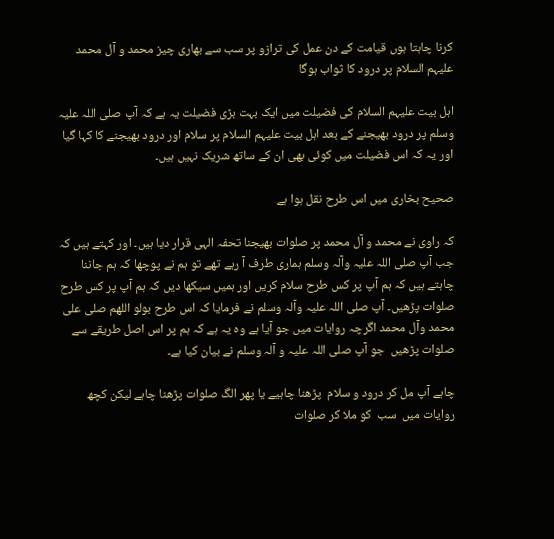کرنا چاہتا ہوں قیامت کے دن عمل کی ترازو پر سب سے بھاری چیز محمد و آل محمد علیہم السلام پر درود کا ثواب ہوگا

اہل بیت علیہم السلام کی فضیلت میں ایک بہت بڑی فضیلت یہ ہے کہ آپ صلی اللہ علیہ وسلم پر درود بھیجنے کے بعد اہل بیت علیہم السلام پر سلام اور درود بھیجنے کا کہا گیا اور یہ کہ اس فضیلت میں کوئی بھی ان کے ساتھ شریک نہیں ہیں۔

صحیح بخاری میں اس طرح نقل ہوا ہے

کہ راوی نے محمد و آل محمد پر صلوات بھیجنا تحفہ الہی قرار دیا ہیں۔ اور کہتے ہیں کہ جب آپ صلی اللہ علیہ وآلہ وسلم ہماری طرف آ رہے تھے تو ہم نے پوچھا کہ ہم جاننا چاہتے ہیں کہ ہم آپ پر کس طرح سلام کریں اور ہمیں سیکھا دیں کہ ہم آپ پر کس طرح صلوات پڑھیں۔ آپ صلی اللہ علیہ وآلہ وسلم نے فرمایا کہ اس طرح بولو اللھم صلی علی محمد وآل محمد اگرچہ روایات میں جو آیا ہے وہ یہ ہے کہ ہم پر اس اصل طریقے سے صلوات پڑھیں  جو آپ صلی اللہ علیہ و آلہ وسلم نے بیان کیا ہے۔

چاہے آپ مل کر درود و سلام  پڑھنا چاہیے یا پھر الگ صلوات پڑھنا چاہے لیکن کچھ روایات میں  سب  کو ملا کر صلوات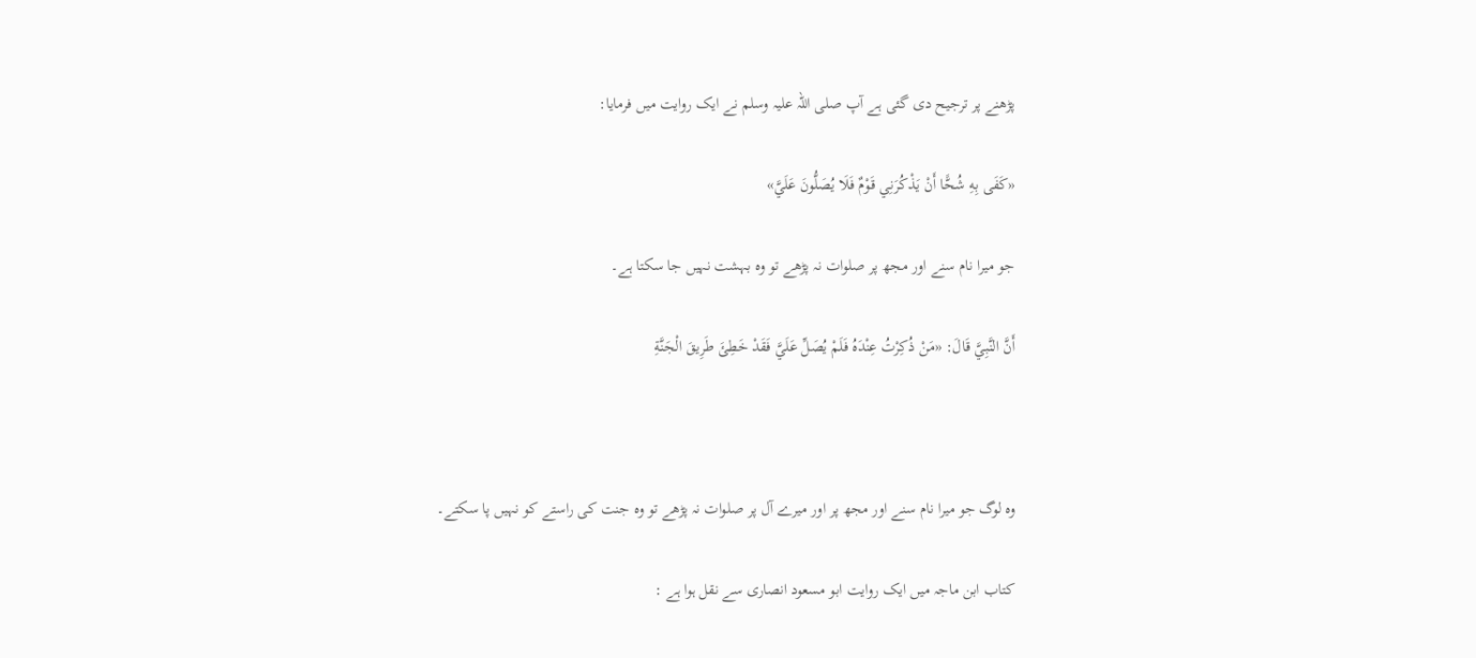پڑھنے پر ترجیح دی گئی ہے آپ صلی اللہ علیہ وسلم نے ایک روایت میں فرمایا:

«کَفَى بِهِ شُحًّا أَنْ يَذْکُرَنِي قَوْمٌ فَلَا يُصَلُّونَ عَلَيَّ»

جو میرا نام سنے اور مجھ پر صلوات نہ پڑھے تو وہ بہشت نہیں جا سکتا ہے۔

أَنَّ النَّبِيَّ قَالَ: «مَنْ ذُکِرْتُ عِنْدَهُ فَلَمْ يُصَلِّ عَلَيَّ فَقَدْ خَطِئَ طَرِيقَ الْجَنَّةِ



وہ لوگ جو میرا نام سنے اور مجھ پر اور میرے آل پر صلوات نہ پڑھے تو وہ جنت کی راستے کو نہیں پا سکتے۔

کتاب ابن ماجہ میں ایک روایت ابو مسعود انصاری سے نقل ہوا ہے :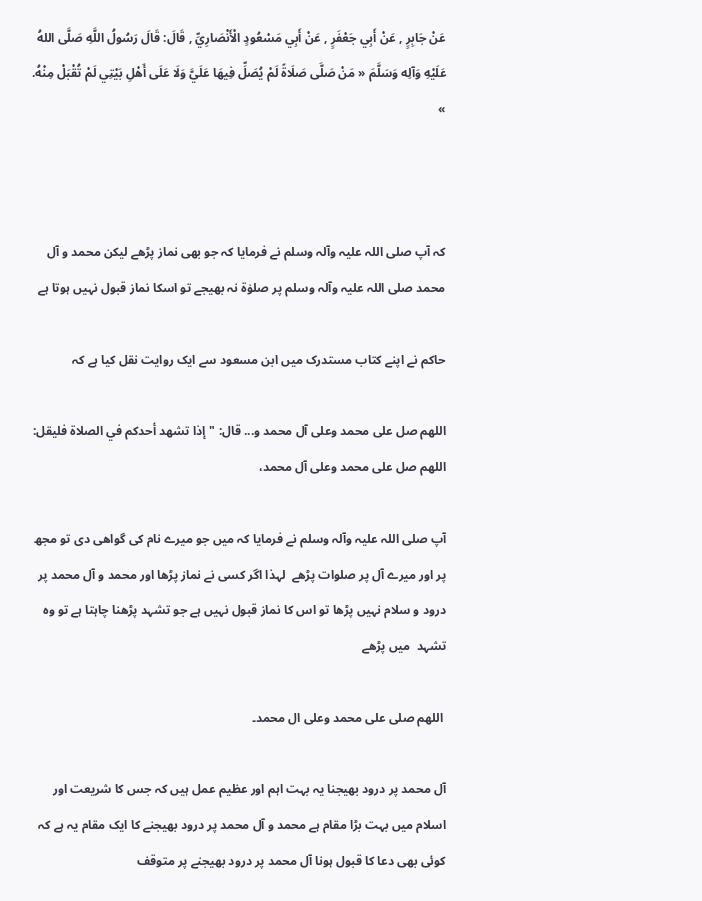عَنْ جَابِرٍ , عَنْ أَبِي جَعْفَرٍ , عَنْ أَبِي مَسْعُودٍ الْأَنْصَارِيِّ , قَالَ: قَالَ رَسُولُ اللَّهِ صَلَّى اللهُ عَلَيْهِ وَآلِه وَسَلَّمَ « مَنْ صَلَّى صَلَاةً لَمْ يُصَلِّ فِيهَا عَلَيَّ وَلَا عَلَى أَهْلِ بَيْتِي لَمْ تُقْبَلْ مِنْهُ. »



کہ آپ صلی اللہ علیہ وآلہ وسلم نے فرمایا کہ جو بھی نماز پڑھے لیکن محمد و آل محمد صلی اللہ علیہ وآلہ وسلم پر صلوٰۃ نہ بھیجے تو اسکا نماز قبول نہیں ہوتا ہے

حاکم نے اپنے کتاب مستدرک میں ابن مسعود سے ایک روایت نقل کیا ہے کہ

اللهم صل على محمد وعلى آل محمد و... قال: "إذا تشهد أحدکم في الصلاة فليقل: اللهم صل على محمد وعلى آل محمد،

آپ صلی اللہ علیہ وآلہ وسلم نے فرمایا کہ میں جو میرے نام کی گواھی دی تو مجھ پر اور میرے آل پر صلوات پڑھے  لہذا اگر کسی نے نماز پڑھا اور محمد و آل محمد پر درود و سلام نہیں پڑھا تو اس کا نماز قبول نہیں ہے جو تشہد پڑھنا چاہتا ہے تو وہ تشہد  میں پڑھے

 اللھم صلی علی محمد وعلی ال محمد۔

آل محمد پر درود بھیجنا یہ بہت اہم اور عظیم عمل ہیں کہ جس کا شریعت اور اسلام میں بہت بڑا مقام ہے محمد و آل محمد پر درود بھیجنے کا ایک مقام یہ ہے کہ کوئی بھی دعا کا قبول ہونا آل محمد پر درود بھیجنے پر متوقف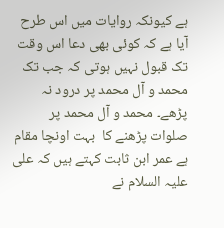ہے کیونکہ روایات میں اس طرح آیا ہے کہ کوئی بھی دعا اس وقت تک قبول نہیں ہوتی کہ جب تک محمد و آل محمد پر درود نہ پڑھے۔ محمد و آل محمد پر صلوات پڑھنے کا  بہت اونچا مقام ہے عمر ابن ثابت کہتے ہیں کہ علی علیہ السلام نے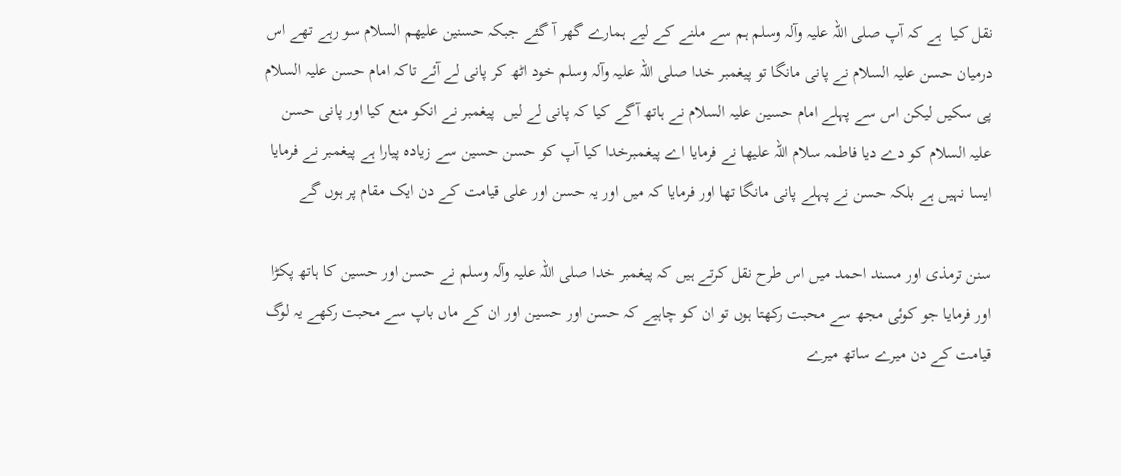نقل کیا  ہے کہ آپ صلی اللہ علیہ وآلہ وسلم ہم سے ملنے کے لیے ہمارے گھر آ گئے جبکہ حسنین علیھم السلام سو رہے تھے اس درمیان حسن علیہ السلام نے پانی مانگا تو پیغمبر خدا صلی اللہ علیہ وآلہ وسلم خود اٹھ کر پانی لے آئے تاکہ امام حسن علیہ السلام پی سکیں لیکن اس سے پہلے امام حسین علیہ السلام نے ہاتھ آگے کیا کہ پانی لے لیں  پیغمبر نے انکو منع کیا اور پانی حسن علیہ السلام کو دے دیا فاطمہ سلام اللہ علیھا نے فرمایا اے پیغمبرخدا کیا آپ کو حسن حسین سے زیادہ پیارا ہے پیغمبر نے فرمایا ایسا نہیں ہے بلکہ حسن نے پہلے پانی مانگا تھا اور فرمایا کہ میں اور یہ حسن اور علی قیامت کے دن ایک مقام پر ہوں گے

سنن ترمذی اور مسند احمد میں اس طرح نقل کرتے ہیں کہ پیغمبر خدا صلی اللہ علیہ وآلہ وسلم نے حسن اور حسین کا ہاتھ پکڑا اور فرمایا جو کوئی مجھ سے محبت رکھتا ہوں تو ان کو چاہیے کہ حسن اور حسین اور ان کے ماں باپ سے محبت رکھے یہ لوگ قیامت کے دن میرے ساتھ میرے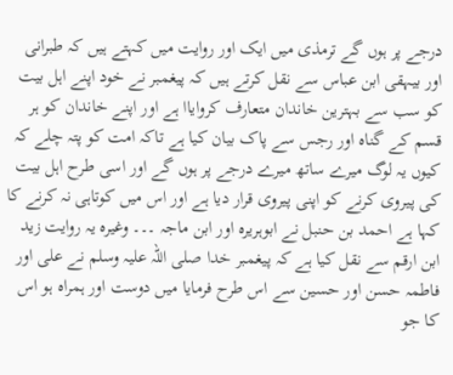درجے پر ہوں گے ترمذی میں ایک اور روایت میں کہتے ہیں کہ طبرانی اور بیہقی ابن عباس سے نقل کرتے ہیں کہ پیغمبر نے خود اپنے اہل بیت کو سب سے بہترین خاندان متعارف کروایاا ہے اور اپنے خاندان کو ہر قسم کے گناہ اور رجس سے پاک بیان کیا ہے تاکہ امت کو پتہ چلے کہ کیوں یہ لوگ میرے ساتھ میرے درجے پر ہوں گے اور اسی طرح اہل بیت کی پیروی کرنے کو اپنی پیروی قرار دیا ہے اور اس میں کوتاہی نہ کرنے کا کہا ہے احمد بن حنبل نے ابوہریرہ اور ابن ماجہ ۔۔۔ وغیرہ یہ روایت زید ابن ارقم سے نقل کیا ہے کہ پیغمبر خدا صلی اللہ علیہ وسلم نے علی اور فاطمہ حسن اور حسین سے اس طرح فرمایا میں دوست اور ہمراہ ہو اس کا جو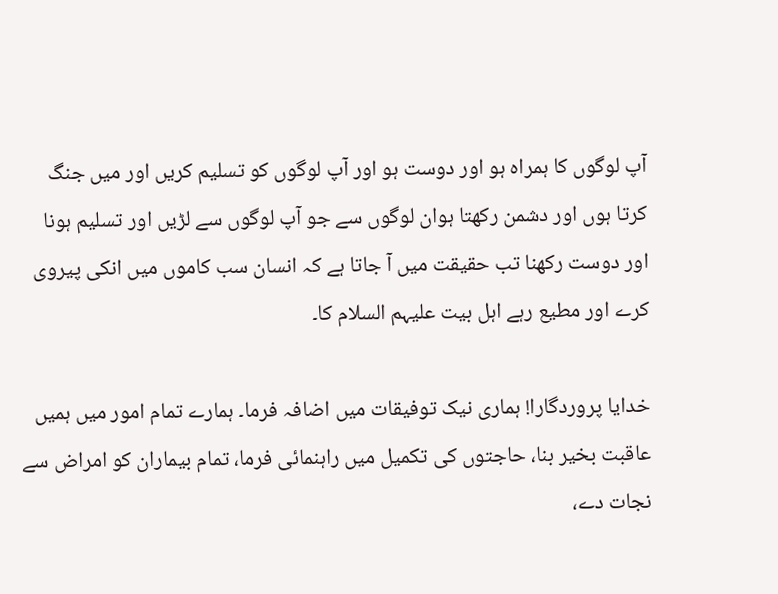آپ لوگوں کا ہمراہ ہو اور دوست ہو اور آپ لوگوں کو تسلیم کریں اور میں جنگ کرتا ہوں اور دشمن رکھتا ہوان لوگوں سے جو آپ لوگوں سے لڑیں اور تسلیم ہونا  اور دوست رکھنا تب حقیقت میں آ جاتا ہے کہ انسان سب کاموں میں انکی پیروی کرے اور مطیع رہے اہل بیت علیہم السلام کا۔

خدایا پروردگارا! ہماری نیک توفیقات میں اضافہ فرما۔ ہمارے تمام امور میں ہمیں عاقبت بخیر بنا، حاجتوں کی تکمیل میں راہنمائی فرما، تمام بیماران کو امراض سے نجات دے،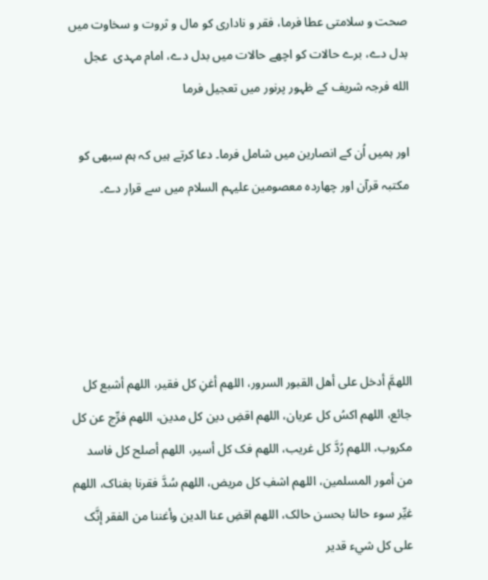صحت و سلامتی عطا فرما، فقر و ناداری کو مال و ثروت و سخاوت میں بدل دے، برے حالات کو اچھے حالات میں بدل دے، امام مہدی  عجل الله فرجہ شریف کے ظہور پرنور میں تعجیل فرما

اور ہمیں اُن کے انصارین میں شامل فرما۔ دعا کرتے ہیں کہ ہم سبھی کو مکتبہ قرآن اور چھاردہ معصومین علیہم السلام میں سے قرار دے۔





اللهمَّ أدخل على أهل القبور السرور، اللهم أغنِ کل فقير، اللهم أشبع کل جائع، اللهم اکسُ کل عريان، اللهم اقضِ دين کل مدين، اللهم فرِّج عن کل مکروب، اللهم رُدَّ کل غريب، اللهم فک کل أسير، اللهم أصلح کل فاسد من أمور المسلمين، اللهم اشفِ کل مريض، اللهم سُدَّ فقرنا بغناک، اللهم غيِّر سوء حالنا بحسن حالک، اللهم اقضِ عنا الدين وأغننا من الفقر إنَّک على کل شيء قدير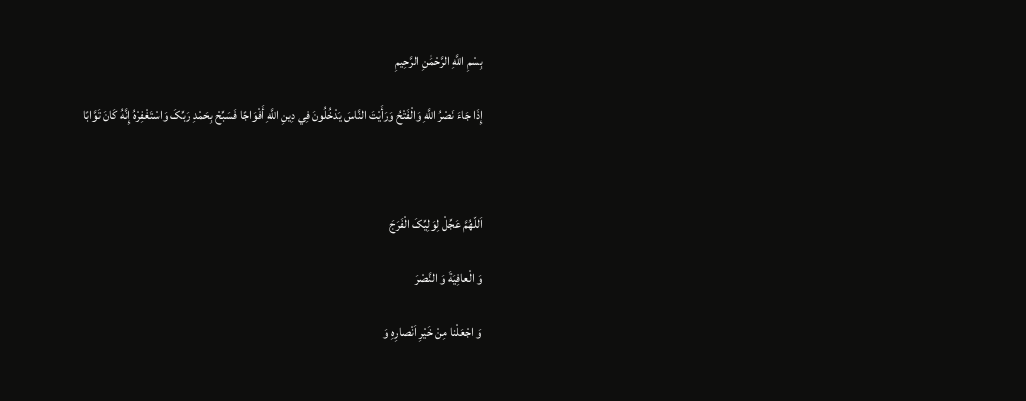بِسْمِ اللَّهِ الرَّحْمَٰنِ الرَّحِيمِ

إِذَا جَاءَ نَصْرُ اللَّهِ وَالْفَتْحُ وَرَأَيْتَ النَّاسَ يَدْخُلُونَ فِي دِينِ اللَّهِ أَفْوَاجًا فَسَبِّحْ بِحَمْدِ رَبِّکَ وَاسْتَغْفِرْهُ إِنَّهُ کَانَ تَوَّابًا



اَللّهُمَّ عَجِّلْ لِوَلِیِّکَ الْفَرَجَ

وَ الْعافِیَةَ وَ النَّصْرَ

وَ اجْعَلْنا مِنْ خَیْرِ اَنْصارِهِ وَ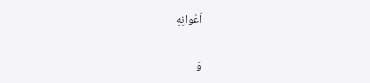اَعْوانِهِ

وَ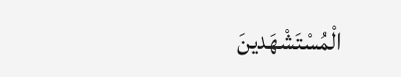الْمُسْتَشْهَدینَ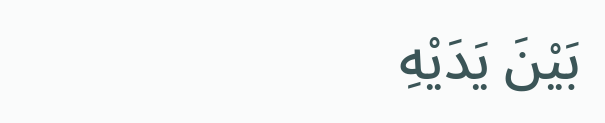بَیْنَ یَدَیْهِ